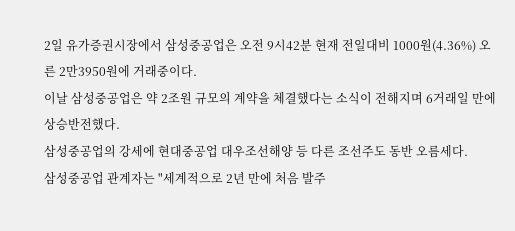2일 유가증권시장에서 삼성중공업은 오전 9시42분 현재 전일대비 1000원(4.36%) 오른 2만3950원에 거래중이다.
이날 삼성중공업은 약 2조원 규모의 계약을 체결했다는 소식이 전해지며 6거래일 만에 상승반전했다.
삼성중공업의 강세에 현대중공업 대우조선해양 등 다른 조선주도 동반 오름세다.
삼성중공업 관계자는 "세계적으로 2년 만에 처음 발주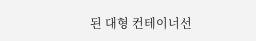된 대형 컨테이너선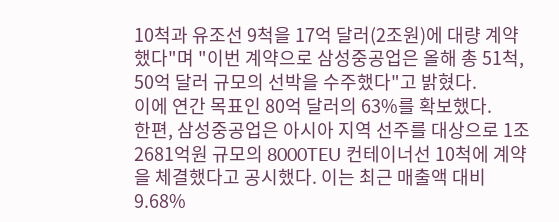10척과 유조선 9척을 17억 달러(2조원)에 대량 계약했다"며 "이번 계약으로 삼성중공업은 올해 총 51척, 50억 달러 규모의 선박을 수주했다"고 밝혔다.
이에 연간 목표인 80억 달러의 63%를 확보했다.
한편, 삼성중공업은 아시아 지역 선주를 대상으로 1조2681억원 규모의 8000TEU 컨테이너선 10척에 계약을 체결했다고 공시했다. 이는 최근 매출액 대비 9.68%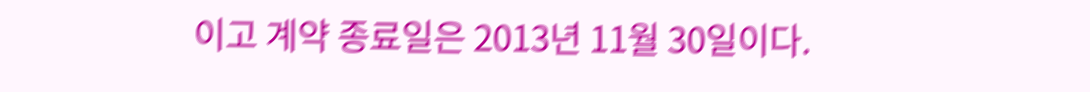이고 계약 종료일은 2013년 11월 30일이다.